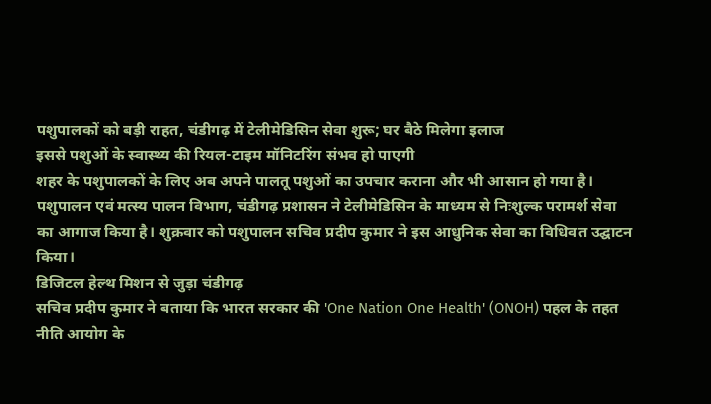पशुपालकों को बड़ी राहत, चंडीगढ़ में टेलीमेडिसिन सेवा शुरू; घर बैठे मिलेगा इलाज
इससे पशुओं के स्वास्थ्य की रियल-टाइम मॉनिटरिंग संभव हो पाएगी
शहर के पशुपालकों के लिए अब अपने पालतू पशुओं का उपचार कराना और भी आसान हो गया है। पशुपालन एवं मत्स्य पालन विभाग, चंडीगढ़ प्रशासन ने टेलीमेडिसिन के माध्यम से निःशुल्क परामर्श सेवा का आगाज किया है। शुक्रवार को पशुपालन सचिव प्रदीप कुमार ने इस आधुनिक सेवा का विधिवत उद्घाटन किया।
डिजिटल हेल्थ मिशन से जुड़ा चंडीगढ़
सचिव प्रदीप कुमार ने बताया कि भारत सरकार की 'One Nation One Health' (ONOH) पहल के तहत नीति आयोग के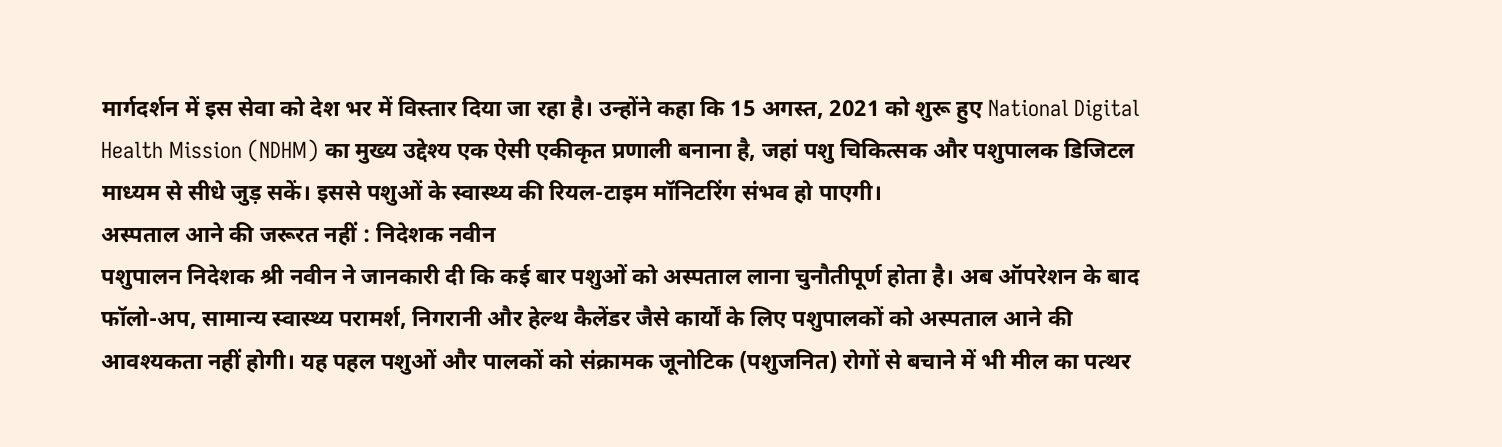मार्गदर्शन में इस सेवा को देश भर में विस्तार दिया जा रहा है। उन्होंने कहा कि 15 अगस्त, 2021 को शुरू हुए National Digital Health Mission (NDHM) का मुख्य उद्देश्य एक ऐसी एकीकृत प्रणाली बनाना है, जहां पशु चिकित्सक और पशुपालक डिजिटल माध्यम से सीधे जुड़ सकें। इससे पशुओं के स्वास्थ्य की रियल-टाइम मॉनिटरिंग संभव हो पाएगी।
अस्पताल आने की जरूरत नहीं : निदेशक नवीन
पशुपालन निदेशक श्री नवीन ने जानकारी दी कि कई बार पशुओं को अस्पताल लाना चुनौतीपूर्ण होता है। अब ऑपरेशन के बाद फॉलो-अप, सामान्य स्वास्थ्य परामर्श, निगरानी और हेल्थ कैलेंडर जैसे कार्यों के लिए पशुपालकों को अस्पताल आने की आवश्यकता नहीं होगी। यह पहल पशुओं और पालकों को संक्रामक जूनोटिक (पशुजनित) रोगों से बचाने में भी मील का पत्थर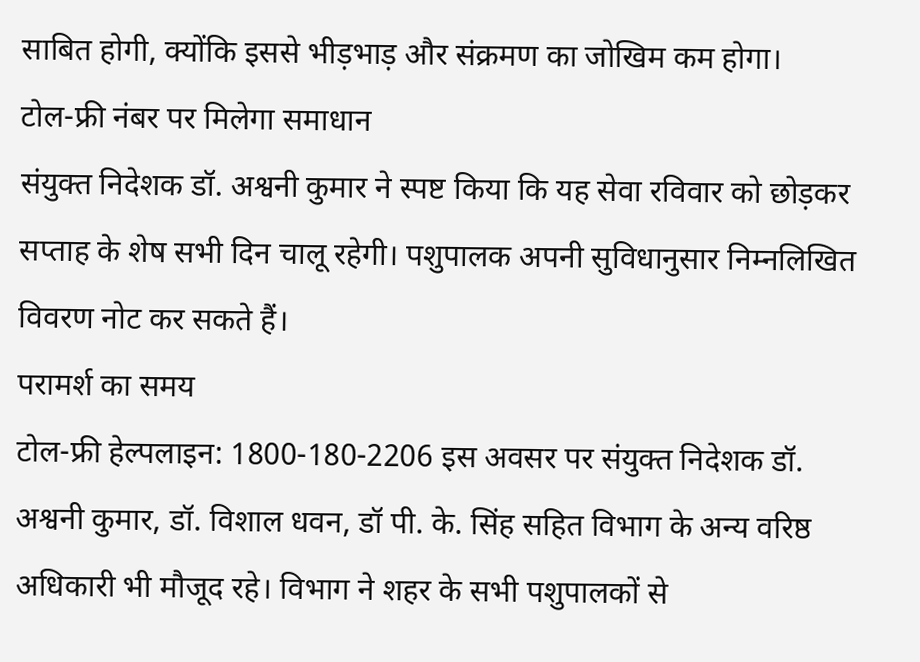साबित होगी, क्योंकि इससे भीड़भाड़ और संक्रमण का जोखिम कम होगा।
टोल-फ्री नंबर पर मिलेगा समाधान
संयुक्त निदेशक डॉ. अश्वनी कुमार ने स्पष्ट किया कि यह सेवा रविवार को छोड़कर सप्ताह के शेष सभी दिन चालू रहेगी। पशुपालक अपनी सुविधानुसार निम्नलिखित विवरण नोट कर सकते हैं।
परामर्श का समय
टोल-फ्री हेल्पलाइन: 1800-180-2206 इस अवसर पर संयुक्त निदेशक डॉ. अश्वनी कुमार, डॉ. विशाल धवन, डॉ पी. के. सिंह सहित विभाग के अन्य वरिष्ठ अधिकारी भी मौजूद रहे। विभाग ने शहर के सभी पशुपालकों से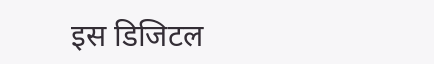इस डिजिटल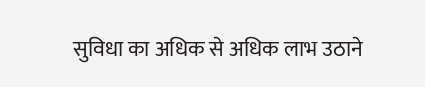सुविधा का अधिक से अधिक लाभ उठाने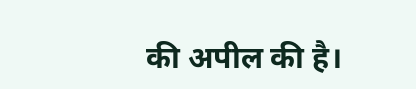की अपील की है।